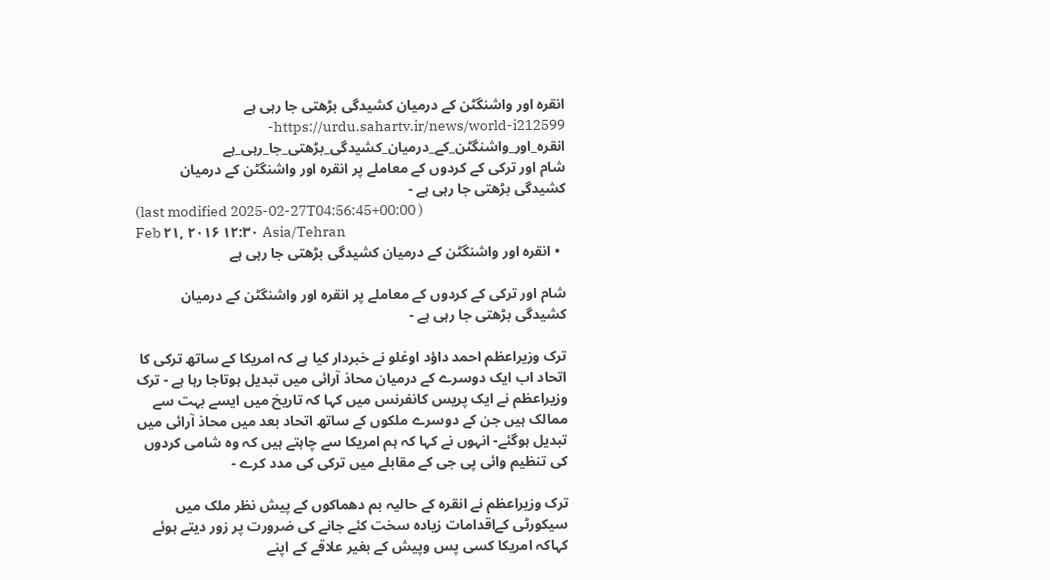انقرہ اور واشنگٹن کے درمیان کشیدگی بڑھتی جا رہی ہے
https://urdu.sahartv.ir/news/world-i212599-انقرہ_اور_واشنگٹن_کے_درمیان_کشیدگی_بڑھتی_جا_رہی_ہے
شام اور ترکی کے کردوں کے معاملے پر انقرہ اور واشنگٹن کے درمیان کشیدگی بڑھتی جا رہی ہے -
(last modified 2025-02-27T04:56:45+00:00 )
Feb ۲۱, ۲۰۱۶ ۱۲:۳۰ Asia/Tehran
  • انقرہ اور واشنگٹن کے درمیان کشیدگی بڑھتی جا رہی ہے

شام اور ترکی کے کردوں کے معاملے پر انقرہ اور واشنگٹن کے درمیان کشیدگی بڑھتی جا رہی ہے -

ترک وزیراعظم احمد داؤد اوغلو نے خبردار کیا ہے کہ امریکا کے ساتھ ترکی کا اتحاد اب ایک دوسرے کے درمیان محاذ آرائی میں تبدیل ہوتاجا رہا ہے - ترک وزیراعظم نے ایک پریس کانفرنس میں کہا کہ تاریخ میں ایسے بہت سے ممالک ہیں جن کے دوسرے ملکوں کے ساتھ اتحاد بعد میں محاذ آرائی میں تبدیل ہوگئے- انہوں نے کہا کہ ہم امریکا سے چاہتے ہیں کہ وہ شامی کردوں کی تنظیم وائی پی جی کے مقابلے میں ترکی کی مدد کرے -

ترک وزیراعظم نے انقرہ کے حالیہ بم دھماکوں کے پیش نظر ملک میں سیکورٹی کےاقدامات زیادہ سخت کئے جانے کی ضرورت پر زور دیتے ہوئے کہاکہ امریکا کسی پس وپیش کے بغیر علاقے کے اپنے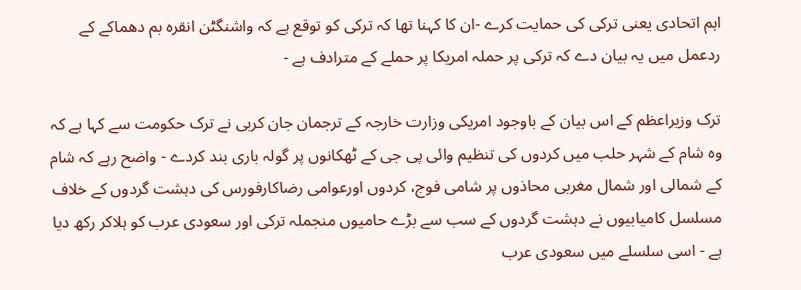اہم اتحادی یعنی ترکی کی حمایت کرے -ان کا کہنا تھا کہ ترکی کو توقع ہے کہ واشنگٹن انقرہ بم دھماکے کے ردعمل میں یہ بیان دے کہ ترکی پر حملہ امریکا پر حملے کے مترادف ہے -

ترک وزیراعظم کے اس بیان کے باوجود امریکی وزارت خارجہ کے ترجمان جان کربی نے ترک حکومت سے کہا ہے کہ وہ شام کے شہر حلب میں کردوں کی تنظیم وائی پی جی کے ٹھکانوں پر گولہ باری بند کردے - واضح رہے کہ شام کے شمالی اور شمال مغربی محاذوں پر شامی فوج، کردوں اورعوامی رضاکارفورس کی دہشت گردوں کے خلاف مسلسل کامیابیوں نے دہشت گردوں کے سب سے بڑے حامیوں منجملہ ترکی اور سعودی عرب کو ہلاکر رکھ دیا ہے - اسی سلسلے میں سعودی عرب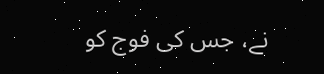نے، جس کی فوج کو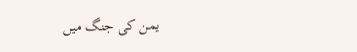یمن کی جنگ میں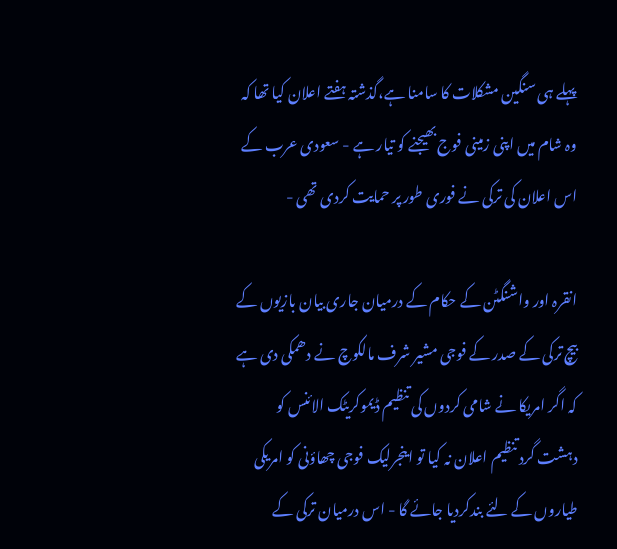پہلے ہی سنگین مشکلات کا سامنا ہے،گذشتہ ہفتے اعلان کیا تھا کہ وہ شام میں اپنی زمینی فوج بھیجنے کو تیار ہے - سعودی عرب کے اس اعلان کی ترکی نے فوری طور پر حمایت کردی تھی -

انقرہ اور واشنگٹن کے حکام کے درمیان جاری بیان بازیوں کے بیچ ترکی کے صدر کے فوجی مشیر شرف مالکوچ نے دھمکی دی ہے کہ اگر امریکا نے شامی کردوں کی تنظیم ڈیموکریٹک الائنس کو دہشت گرد تنظیم اعلان نہ کیا تو اینجرلیک فوجی چھاؤنی کو امریکی طیاروں کے لئے بندکردیا جائے گا - اس درمیان ترکی کے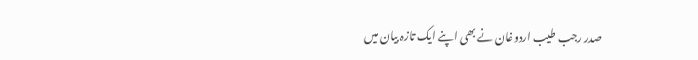صدر رجب طیب اردوغان نے بھی اپنے ایک تازہ بیان میں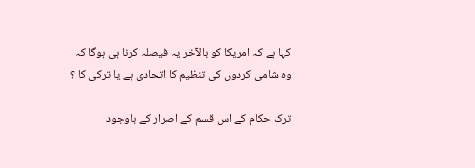کہا ہے کہ امریکا کو بالآخر یہ فیصلہ کرنا ہی ہوگا کہ وہ شامی کردوں کی تنظیم کا اتحادی ہے یا ترکی کا ؟

ترک حکام کے اس قسم کے اصرار کے باوجود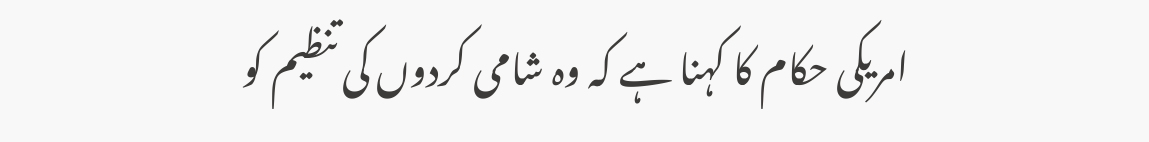امریکی حکام کا کہنا ہے کہ وہ شامی کردوں کی تنظیم کو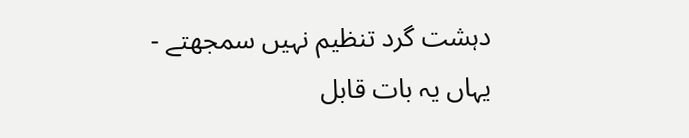دہشت گرد تنظیم نہیں سمجھتے - یہاں یہ بات قابل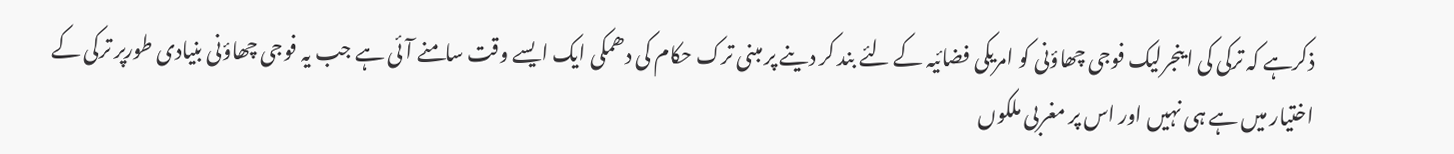ذکرہے کہ ترکی کی اینجرلیک فوجی چھاؤنی کو امریکی فضائیہ کے لئے بند کر دینے پر مبنی ترک حکام کی دھمکی ایک ایسے وقت سامنے آئی ہے جب یہ فوجی چھاؤنی بنیادی طورپر ترکی کے اختیار میں ہے ہی نہیں اور اس پر مغربی ملکوں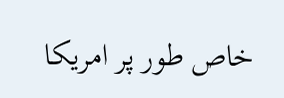خاص طور پر امریکا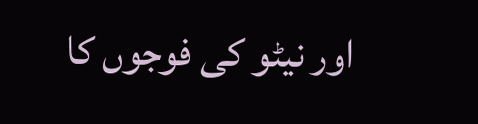اور نیٹو کی فوجوں کا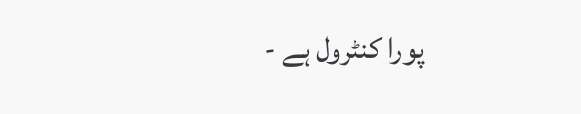پورا کنٹرول ہے -